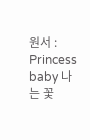원서 : Princess baby 나는 꽃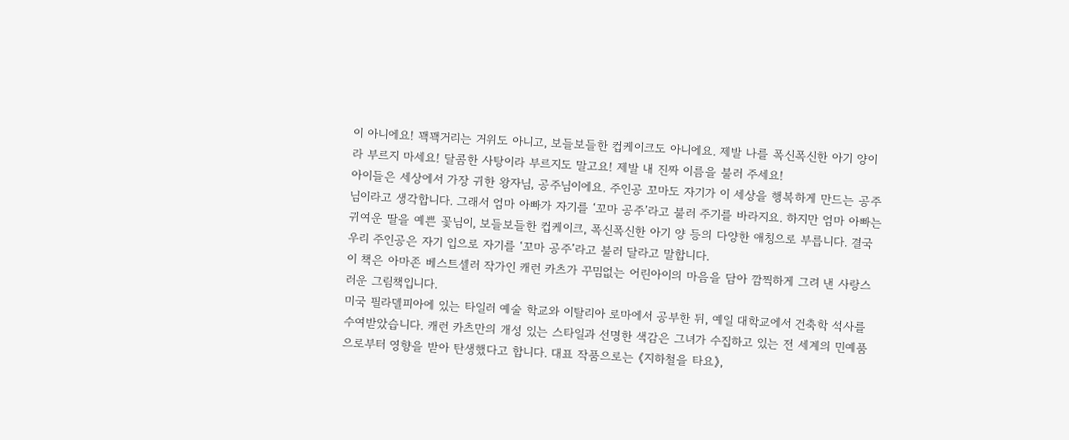이 아니에요! 꽥꽥거리는 거위도 아니고, 보들보들한 컵케이크도 아니에요. 제발 나를 폭신폭신한 아기 양이라 부르지 마세요! 달콤한 사탕이라 부르지도 말고요! 제발 내 진짜 이름을 불러 주세요!
아이들은 세상에서 가장 귀한 왕자님, 공주님이에요. 주인공 꼬마도 자기가 이 세상을 행복하게 만드는 공주님이라고 생각합니다. 그래서 엄마 아빠가 자기를 ‘꼬마 공주’라고 불러 주기를 바라지요. 하지만 엄마 아빠는 귀여운 딸을 예쁜 꽃님이, 보들보들한 컵케이크, 폭신폭신한 아기 양 등의 다양한 애칭으로 부릅니다. 결국 우리 주인공은 자기 입으로 자기를 ‘꼬마 공주’라고 불러 달라고 말합니다.
이 책은 아마존 베스트셀러 작가인 캐런 카츠가 꾸밈없는 어린아이의 마음을 담아 깜찍하게 그려 낸 사랑스러운 그림책입니다.
미국 필라델피아에 있는 타일러 예술 학교와 이탈리아 로마에서 공부한 뒤, 예일 대학교에서 건축학 석사를 수여받았습니다. 캐런 카츠만의 개성 있는 스타일과 선명한 색감은 그녀가 수집하고 있는 전 세계의 민예품으로부터 영향을 받아 탄생했다고 합니다. 대표 작품으로는 《지하철을 타요》,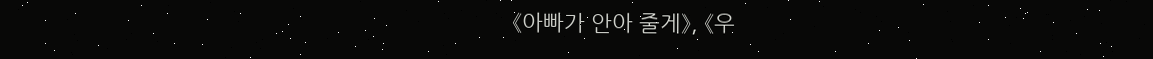《아빠가 안아 줄게》, 《우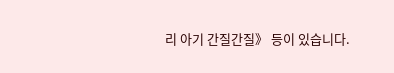리 아기 간질간질》 등이 있습니다.